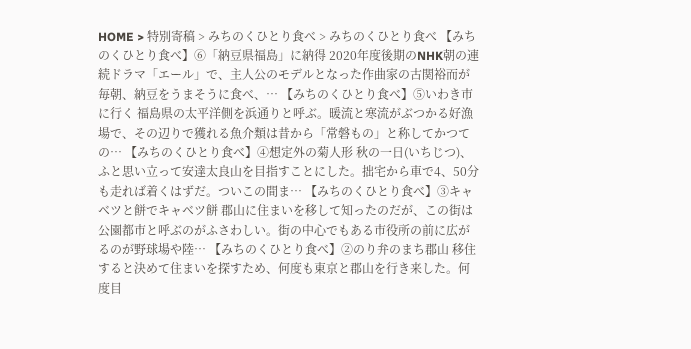HOME > 特別寄稿 > みちのくひとり食べ > みちのくひとり食べ 【みちのくひとり食べ】⑥「納豆県福島」に納得 2020年度後期のNHK朝の連続ドラマ「エール」で、主人公のモデルとなった作曲家の古関裕而が毎朝、納豆をうまそうに食べ、… 【みちのくひとり食べ】⑤いわき市に行く 福島県の太平洋側を浜通りと呼ぶ。暖流と寒流がぶつかる好漁場で、その辺りで獲れる魚介類は昔から「常磐もの」と称してかつての… 【みちのくひとり食べ】④想定外の菊人形 秋の一日(いちじつ)、ふと思い立って安達太良山を目指すことにした。拙宅から車で4、50分も走れば着くはずだ。ついこの間ま… 【みちのくひとり食べ】③キャベツと餅でキャベツ餅 郡山に住まいを移して知ったのだが、この街は公園都市と呼ぶのがふさわしい。街の中心でもある市役所の前に広がるのが野球場や陸… 【みちのくひとり食べ】②のり弁のまち郡山 移住すると決めて住まいを探すため、何度も東京と郡山を行き来した。何度目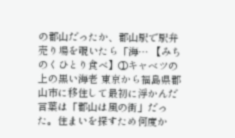の郡山だったか、郡山駅で駅弁売り場を覗いたら「海… 【みちのくひとり食べ】①キャベツの上の黒い海老 東京から福島県郡山市に移住して最初に浮かんだ言葉は「郡山は風の街」だった。住まいを探すため何度か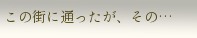この街に通ったが、その…